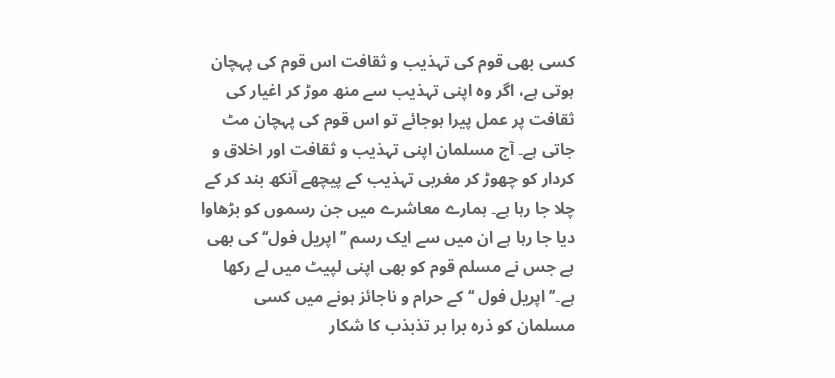کسی بھی قوم کی تہذیب و ثقافت اس قوم کی پہچان ہوتی ہے، اگر وہ اپنی تہذیب سے منھ موڑ کر اغیار کی ثقافت پر عمل پیرا ہوجائے تو اس قوم کی پہچان مٹ جاتی ہے۔ آج مسلمان اپنی تہذیب و ثقافت اور اخلاق و کردار کو چھوڑ کر مغربی تہذیب کے پیچھے آنکھ بند کر کے چلا جا رہا ہے۔ ہمارے معاشرے میں جن رسموں کو بڑھاوا دیا جا رہا ہے ان میں سے ایک رسم ’’اپریل فول‘‘ کی بھی ہے جس نے مسلم قوم کو بھی اپنی لپیٹ میں لے رکھا ہے۔’’اپریل فول ‘‘ کے حرام و ناجائز ہونے میں کسی مسلمان کو ذرہ برا بر تذبذب کا شکار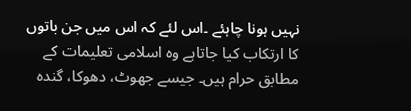نہیں ہونا چاہئے ۔اس لئے کہ اس میں جن باتوں کا ارتکاب کیا جاتاہے وہ اسلامی تعلیمات کے مطابق حرام ہیں۔ جیسے جھوٹ، دھوکا، گندہ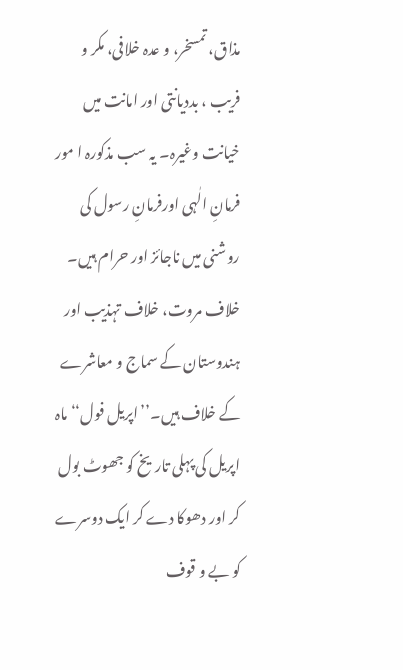مذاق، تمسخر، و عدہ خلافی، مکر و فریب ، بددیانتی اور امانت میں خیانت وغیرہ۔ یہ سب مذکورہ ا مور فرمانِ الٰہی اورفرمانِ رسول کی روشنی میں ناجائز اور حرام ہیں۔ خلاف مروت، خلاف تہذیب اور ہندوستان کے سماج و معاشرے کے خلاف ہیں۔’’اپریل فول‘‘ ماہ اپریل کی پہلی تاریخ کو جھوٹ بول کر اور دھوکا دے کر ایک دوسرے کو بے و قوف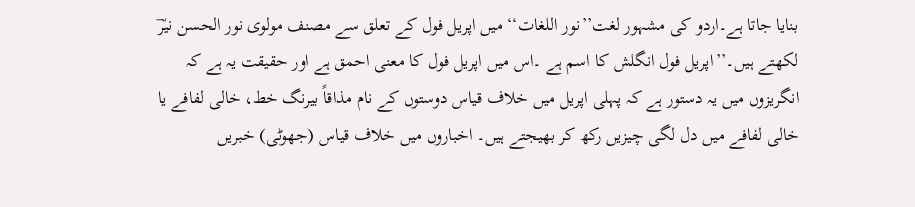بنایا جاتا ہے۔اردو کی مشہور لغت’’نور اللغات‘‘ میں اپریل فول کے تعلق سے مصنف مولوی نور الحسن نیرؔ لکھتے ہیں۔’’اپریل فول انگلش کا اسم ہے ۔اس میں اپریل فول کا معنی احمق ہے اور حقیقت یہ ہے کہ انگریزوں میں یہ دستور ہے کہ پہلی اپریل میں خلاف قیاس دوستوں کے نام مذاقاً بیرنگ خط، خالی لفافے یا خالی لفافے میں دل لگی چیزیں رکھ کر بھیجتے ہیں۔ اخباروں میں خلاف قیاس (جھوٹی) خبریں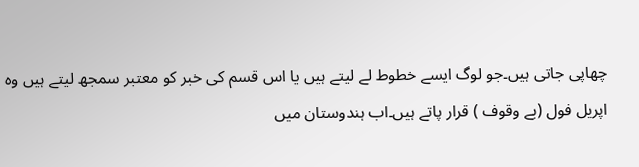چھاپی جاتی ہیں۔جو لوگ ایسے خطوط لے لیتے ہیں یا اس قسم کی خبر کو معتبر سمجھ لیتے ہیں وہ اپریل فول (بے وقوف ) قرار پاتے ہیں۔اب ہندوستان میں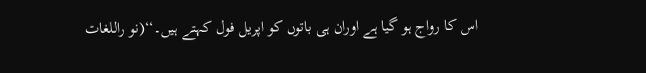اس کا رواج ہو گیا ہے اوران ہی باتوں کو اپریل فول کہتے ہیں۔‘‘(نو راللغات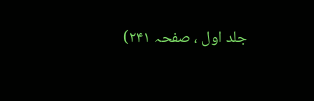جلد اول ، صفحہ ۲۴۱)